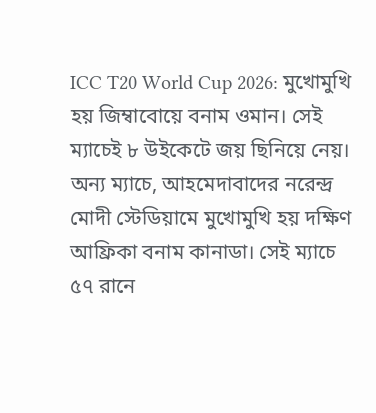ICC T20 World Cup 2026: মুখোমুখি হয় জিম্বাবোয়ে বনাম ওমান। সেই ম্যাচেই ৮ উইকেটে জয় ছিনিয়ে নেয়। অন্য ম্যাচে, আহমেদাবাদের নরেন্দ্র মোদী স্টেডিয়ামে মুখোমুখি হয় দক্ষিণ আফ্রিকা বনাম কানাডা। সেই ম্যাচে ৫৭ রানে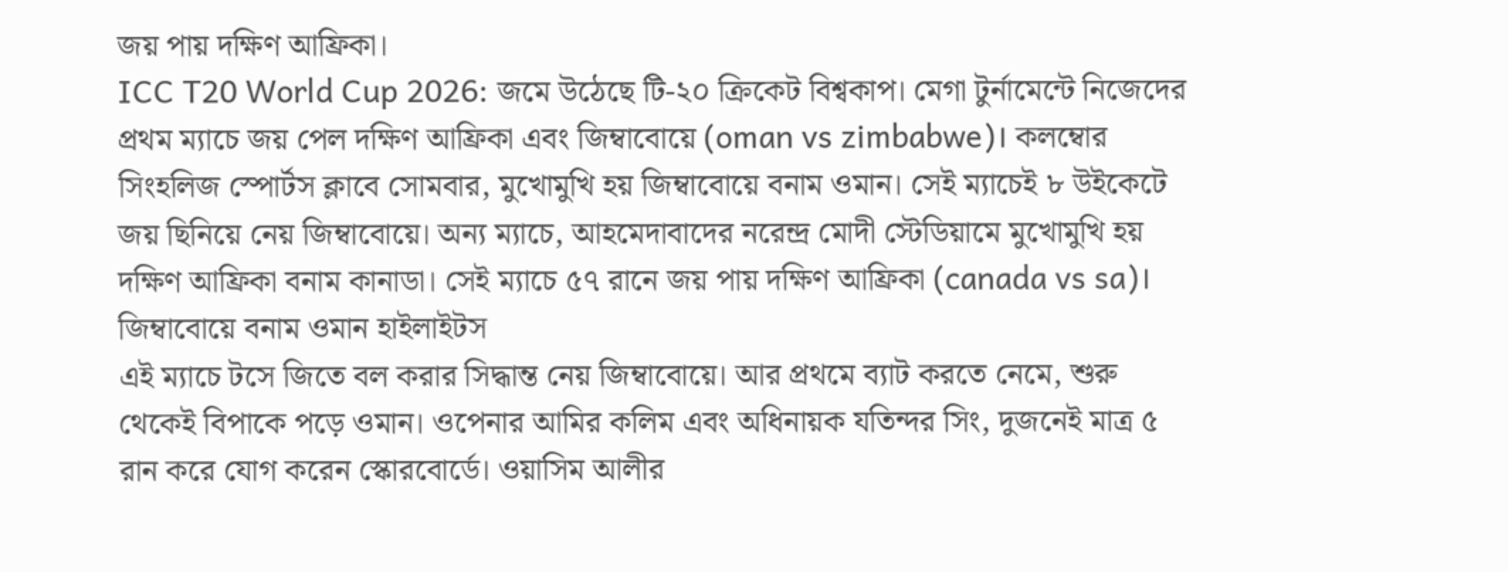জয় পায় দক্ষিণ আফ্রিকা।
ICC T20 World Cup 2026: জমে উঠেছে টি-২০ ক্রিকেট বিশ্বকাপ। মেগা টুর্নামেন্টে নিজেদের প্রথম ম্যাচে জয় পেল দক্ষিণ আফ্রিকা এবং জিম্বাবোয়ে (oman vs zimbabwe)। কলম্বোর সিংহলিজ স্পোর্টস ক্লাবে সোমবার, মুখোমুখি হয় জিম্বাবোয়ে বনাম ওমান। সেই ম্যাচেই ৮ উইকেটে জয় ছিনিয়ে নেয় জিম্বাবোয়ে। অন্য ম্যাচে, আহমেদাবাদের নরেন্দ্র মোদী স্টেডিয়ামে মুখোমুখি হয় দক্ষিণ আফ্রিকা বনাম কানাডা। সেই ম্যাচে ৫৭ রানে জয় পায় দক্ষিণ আফ্রিকা (canada vs sa)।
জিম্বাবোয়ে বনাম ওমান হাইলাইটস
এই ম্যাচে টসে জিতে বল করার সিদ্ধান্ত নেয় জিম্বাবোয়ে। আর প্রথমে ব্যাট করতে নেমে, শুরু থেকেই বিপাকে পড়ে ওমান। ওপেনার আমির কলিম এবং অধিনায়ক যতিন্দর সিং, দুজনেই মাত্র ৫ রান করে যোগ করেন স্কোরবোর্ডে। ওয়াসিম আলীর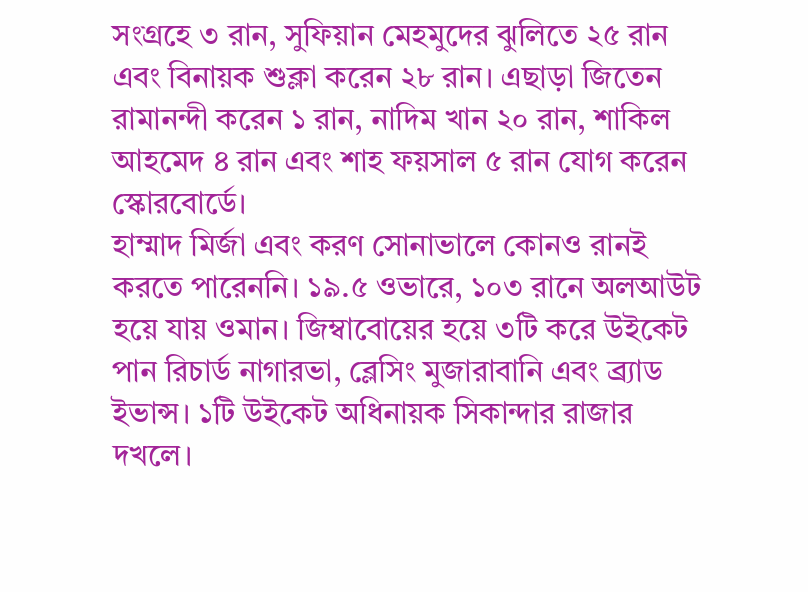সংগ্রহে ৩ রান, সুফিয়ান মেহমুদের ঝুলিতে ২৫ রান এবং বিনায়ক শুক্লা করেন ২৮ রান। এছাড়া জিতেন রামানন্দী করেন ১ রান, নাদিম খান ২০ রান, শাকিল আহমেদ ৪ রান এবং শাহ ফয়সাল ৫ রান যোগ করেন স্কোরবোর্ডে।
হাম্মাদ মির্জা এবং করণ সোনাভালে কোনও রানই করতে পারেননি। ১৯.৫ ওভারে, ১০৩ রানে অলআউট হয়ে যায় ওমান। জিম্বাবোয়ের হয়ে ৩টি করে উইকেট পান রিচার্ড নাগারভা, ব্লেসিং মুজারাবানি এবং ব্র্যাড ইভান্স। ১টি উইকেট অধিনায়ক সিকান্দার রাজার দখলে।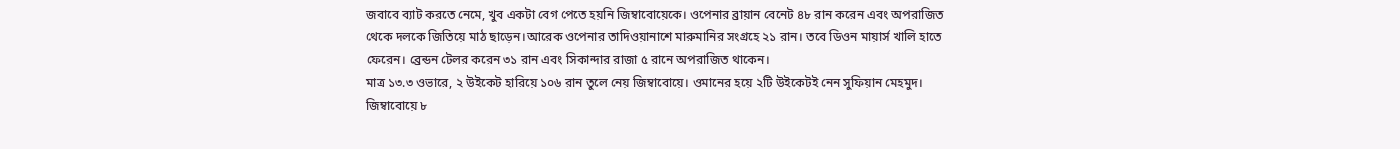জবাবে ব্যাট করতে নেমে, খুব একটা বেগ পেতে হয়নি জিম্বাবোয়েকে। ওপেনার ব্রায়ান বেনেট ৪৮ রান করেন এবং অপরাজিত থেকে দলকে জিতিয়ে মাঠ ছাড়েন।আরেক ওপেনার তাদিওয়ানাশে মারুমানির সংগ্রহে ২১ রান। তবে ডিওন মায়ার্স খালি হাতে ফেরেন। ব্রেন্ডন টেলর করেন ৩১ রান এবং সিকান্দার রাজা ৫ রানে অপরাজিত থাকেন।
মাত্র ১৩.৩ ওভারে, ২ উইকেট হারিয়ে ১০৬ রান তুলে নেয় জিম্বাবোয়ে। ওমানের হয়ে ২টি উইকেটই নেন সুফিয়ান মেহমুদ। জিম্বাবোয়ে ৮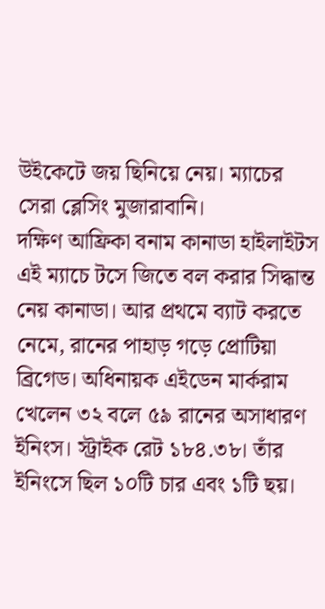উইকেটে জয় ছিনিয়ে নেয়। ম্যাচের সেরা ব্লেসিং মুজারাবানি।
দক্ষিণ আফ্রিকা বনাম কানাডা হাইলাইটস
এই ম্যাচে টসে জিতে বল করার সিদ্ধান্ত নেয় কানাডা। আর প্রথমে ব্যাট করতে নেমে, রানের পাহাড় গড়ে প্রোটিয়া ব্রিগেড। অধিনায়ক এইডেন মার্করাম খেলেন ৩২ বলে ৫৯ রানের অসাধারণ ইনিংস। স্ট্রাইক রেট ১৮৪.৩৮। তাঁর ইনিংসে ছিল ১০টি চার এবং ১টি ছয়।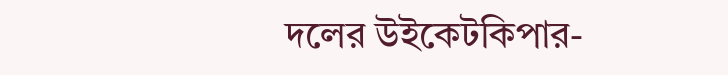দলের উইকেটকিপার-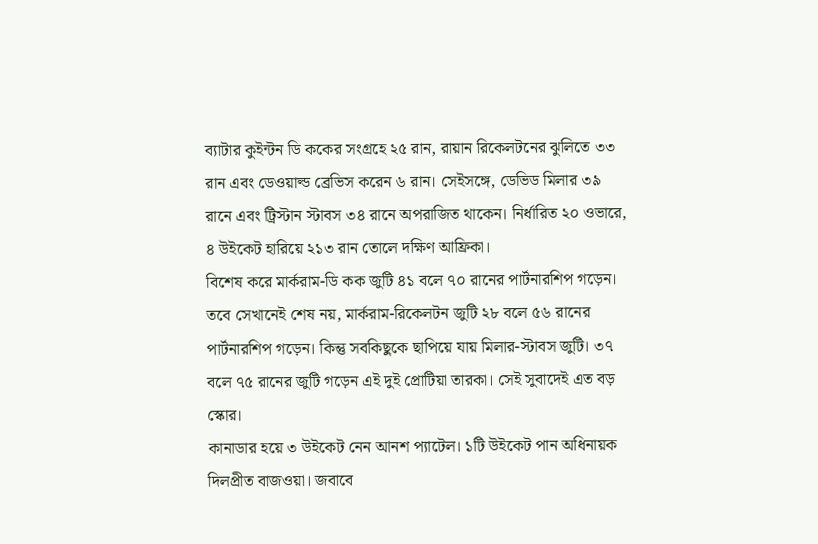ব্যাটার কুইন্টন ডি ককের সংগ্রহে ২৫ রান, রায়ান রিকেলটনের ঝুলিতে ৩৩ রান এবং ডেওয়াল্ড ব্রেভিস করেন ৬ রান। সেইসঙ্গে, ডেভিড মিলার ৩৯ রানে এবং ট্রিস্টান স্টাবস ৩৪ রানে অপরাজিত থাকেন। নির্ধারিত ২০ ওভারে, ৪ উইকেট হারিয়ে ২১৩ রান তোলে দক্ষিণ আফ্রিকা।
বিশেষ করে মার্করাম-ডি কক জুটি ৪১ বলে ৭০ রানের পার্টনারশিপ গড়েন। তবে সেখানেই শেষ নয়, মার্করাম-রিকেলটন জুটি ২৮ বলে ৫৬ রানের পার্টনারশিপ গড়েন। কিন্তু সবকিছুকে ছাপিয়ে যায় মিলার-স্টাবস জুটি। ৩৭ বলে ৭৫ রানের জুটি গড়েন এই দুই প্রোটিয়া তারকা। সেই সুবাদেই এত বড় স্কোর।
কানাডার হয়ে ৩ উইকেট নেন আনশ প্যাটেল। ১টি উইকেট পান অধিনায়ক দিলপ্রীত বাজওয়া। জবাবে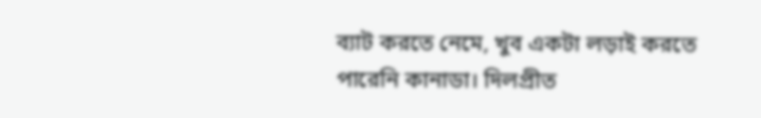ব্যাট করতে নেমে, খুব একটা লড়াই করতে পারেনি কানাডা। দিলপ্রীত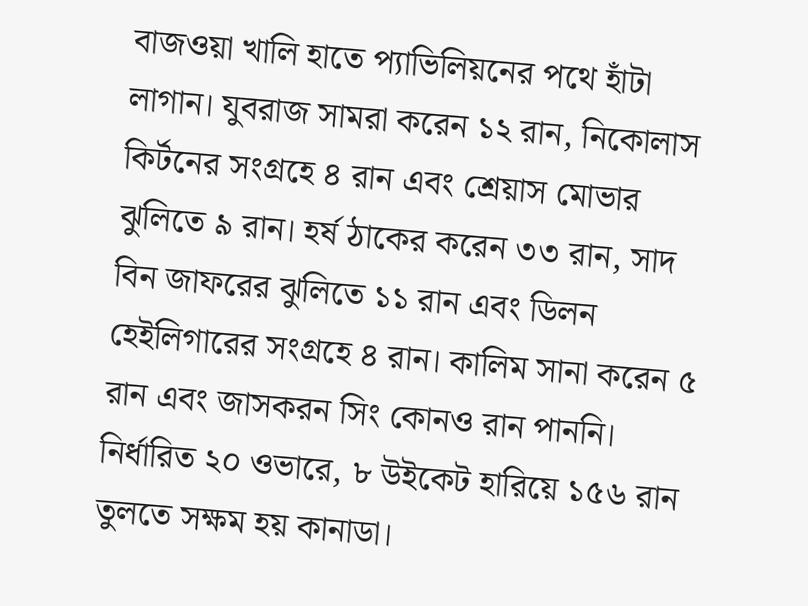বাজওয়া খালি হাতে প্যাভিলিয়নের পথে হাঁটা লাগান। যুবরাজ সামরা করেন ১২ রান, নিকোলাস কির্টনের সংগ্রহে ৪ রান এবং শ্রেয়াস মোভার ঝুলিতে ৯ রান। হর্ষ ঠাকের করেন ৩৩ রান, সাদ বিন জাফরের ঝুলিতে ১১ রান এবং ডিলন হেইলিগারের সংগ্রহে ৪ রান। কালিম সানা করেন ৫ রান এবং জাসকরন সিং কোনও রান পাননি।
নির্ধারিত ২০ ওভারে, ৮ উইকেট হারিয়ে ১৫৬ রান তুলতে সক্ষম হয় কানাডা।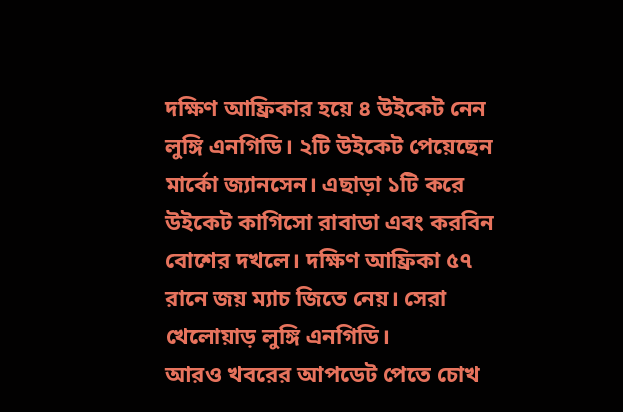দক্ষিণ আফ্রিকার হয়ে ৪ উইকেট নেন লুঙ্গি এনগিডি। ২টি উইকেট পেয়েছেন মার্কো জ্যানসেন। এছাড়া ১টি করে উইকেট কাগিসো রাবাডা এবং করবিন বোশের দখলে। দক্ষিণ আফ্রিকা ৫৭ রানে জয় ম্যাচ জিতে নেয়। সেরা খেলোয়াড় লুঙ্গি এনগিডি।
আরও খবরের আপডেট পেতে চোখ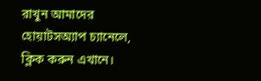রাখুন আমাদের হোয়াটসঅ্যাপ চ্যানেলে, ক্লিক করুন এখানে।